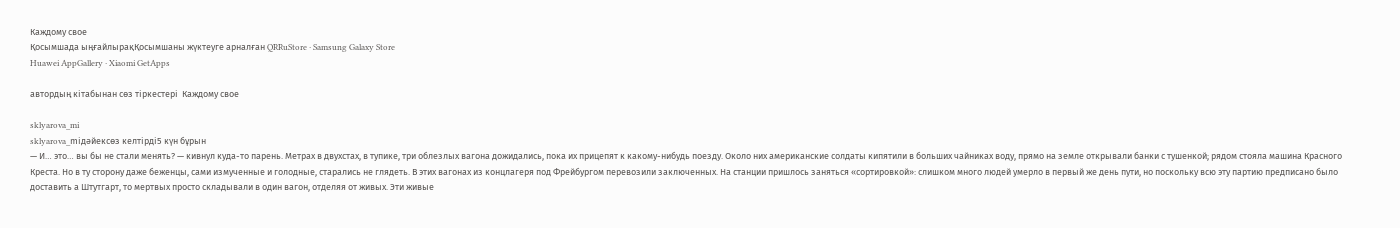Каждому свое
Қосымшада ыңғайлырақҚосымшаны жүктеуге арналған QRRuStore · Samsung Galaxy Store
Huawei AppGallery · Xiaomi GetApps

автордың кітабынан сөз тіркестері  Каждому свое

sklyarova_mi
sklyarova_miдәйексөз келтірді5 күн бұрын
— И… это… вы бы не стали менять? — кивнул куда-то парень. Метрах в двухстах, в тупике, три облезлых вагона дожидались, пока их прицепят к какому-нибудь поезду. Около них американские солдаты кипятили в больших чайниках воду, прямо на земле открывали банки с тушенкой; рядом стояла машина Красного Креста. Но в ту сторону даже беженцы, сами измученные и голодные, старались не глядеть. В этих вагонах из концлагеря под Фрейбургом перевозили заключенных. На станции пришлось заняться «сортировкой»: слишком много людей умерло в первый же день пути, но поскольку всю эту партию предписано было доставить а Штутгарт, то мертвых просто складывали в один вагон, отделяя от живых. Эти живые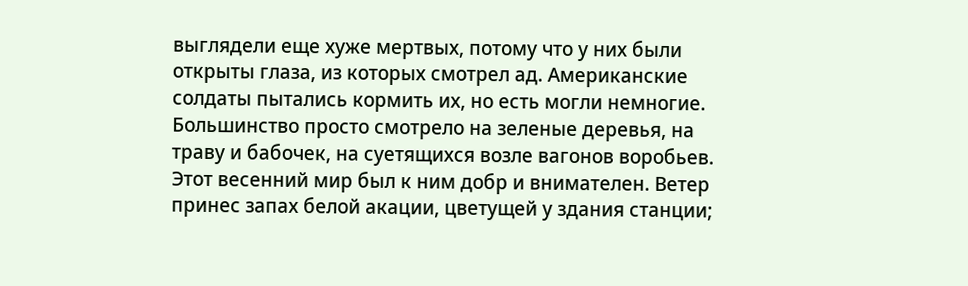выглядели еще хуже мертвых, потому что у них были открыты глаза, из которых смотрел ад. Американские солдаты пытались кормить их, но есть могли немногие. Большинство просто смотрело на зеленые деревья, на траву и бабочек, на суетящихся возле вагонов воробьев. Этот весенний мир был к ним добр и внимателен. Ветер принес запах белой акации, цветущей у здания станции;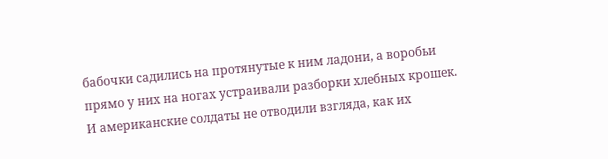бабочки садились на протянутые к ним ладони, а воробьи прямо у них на ногах устраивали разборки хлебных крошек. И американские солдаты не отводили взгляда, как их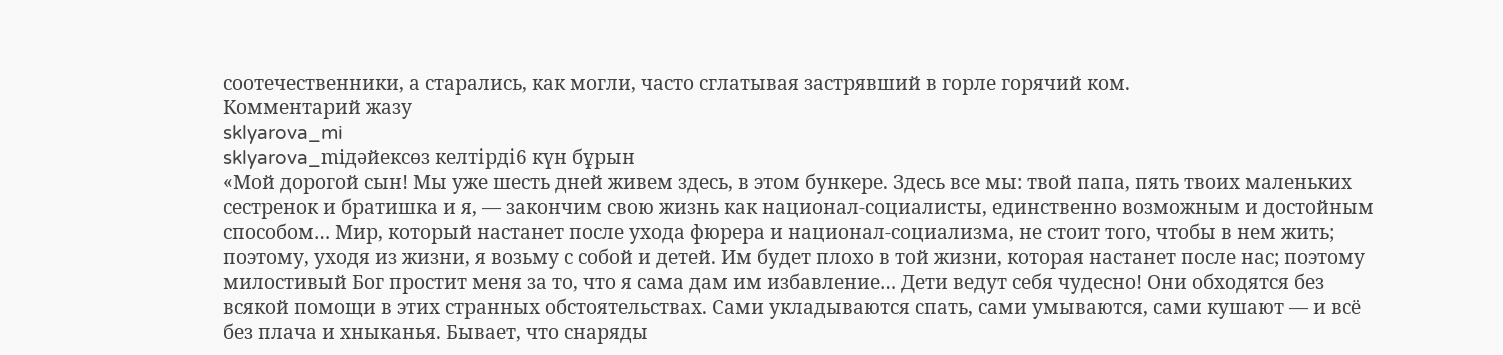соотечественники, а старались, как могли, часто сглатывая застрявший в горле горячий ком.
Комментарий жазу
sklyarova_mi
sklyarova_miдәйексөз келтірді6 күн бұрын
«Мой дорогой сын! Мы уже шесть дней живем здесь, в этом бункере. Здесь все мы: твой папа, пять твоих маленьких сестренок и братишка и я, — закончим свою жизнь как национал-социалисты, единственно возможным и достойным способом… Мир, который настанет после ухода фюрера и национал-социализма, не стоит того, чтобы в нем жить; поэтому, уходя из жизни, я возьму с собой и детей. Им будет плохо в той жизни, которая настанет после нас; поэтому милостивый Бог простит меня за то, что я сама дам им избавление… Дети ведут себя чудесно! Они обходятся без всякой помощи в этих странных обстоятельствах. Сами укладываются спать, сами умываются, сами кушают — и всё без плача и хныканья. Бывает, что снаряды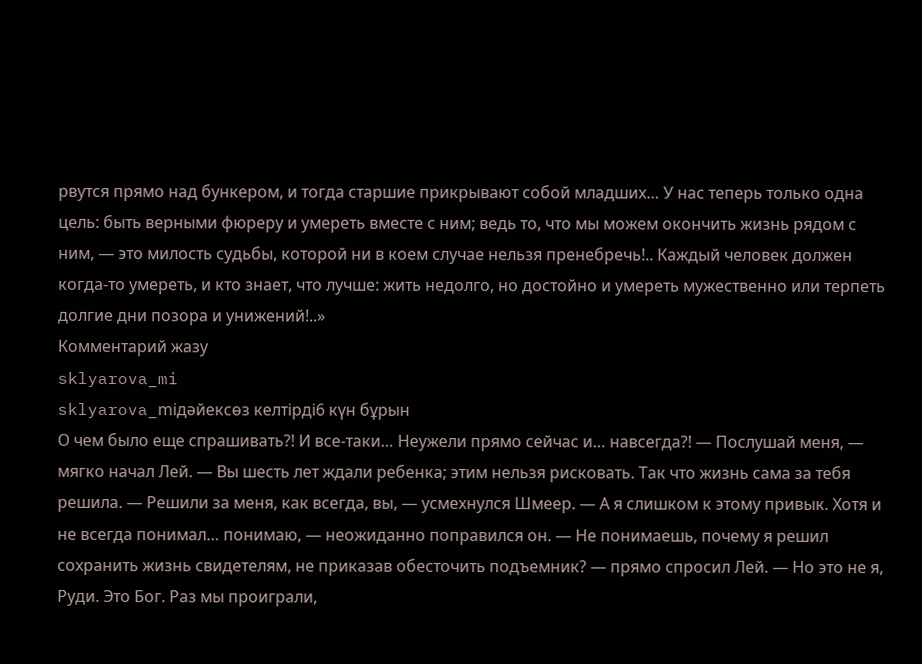рвутся прямо над бункером, и тогда старшие прикрывают собой младших… У нас теперь только одна цель: быть верными фюреру и умереть вместе с ним; ведь то, что мы можем окончить жизнь рядом с ним, — это милость судьбы, которой ни в коем случае нельзя пренебречь!.. Каждый человек должен когда-то умереть, и кто знает, что лучше: жить недолго, но достойно и умереть мужественно или терпеть долгие дни позора и унижений!..»
Комментарий жазу
sklyarova_mi
sklyarova_miдәйексөз келтірді6 күн бұрын
О чем было еще спрашивать?! И все-таки… Неужели прямо сейчас и… навсегда?! — Послушай меня, — мягко начал Лей. — Вы шесть лет ждали ребенка; этим нельзя рисковать. Так что жизнь сама за тебя решила. — Решили за меня, как всегда, вы, — усмехнулся Шмеер. — А я слишком к этому привык. Хотя и не всегда понимал… понимаю, — неожиданно поправился он. — Не понимаешь, почему я решил сохранить жизнь свидетелям, не приказав обесточить подъемник? — прямо спросил Лей. — Но это не я, Руди. Это Бог. Раз мы проиграли,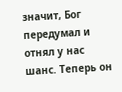значит, Бог передумал и отнял у нас шанс. Теперь он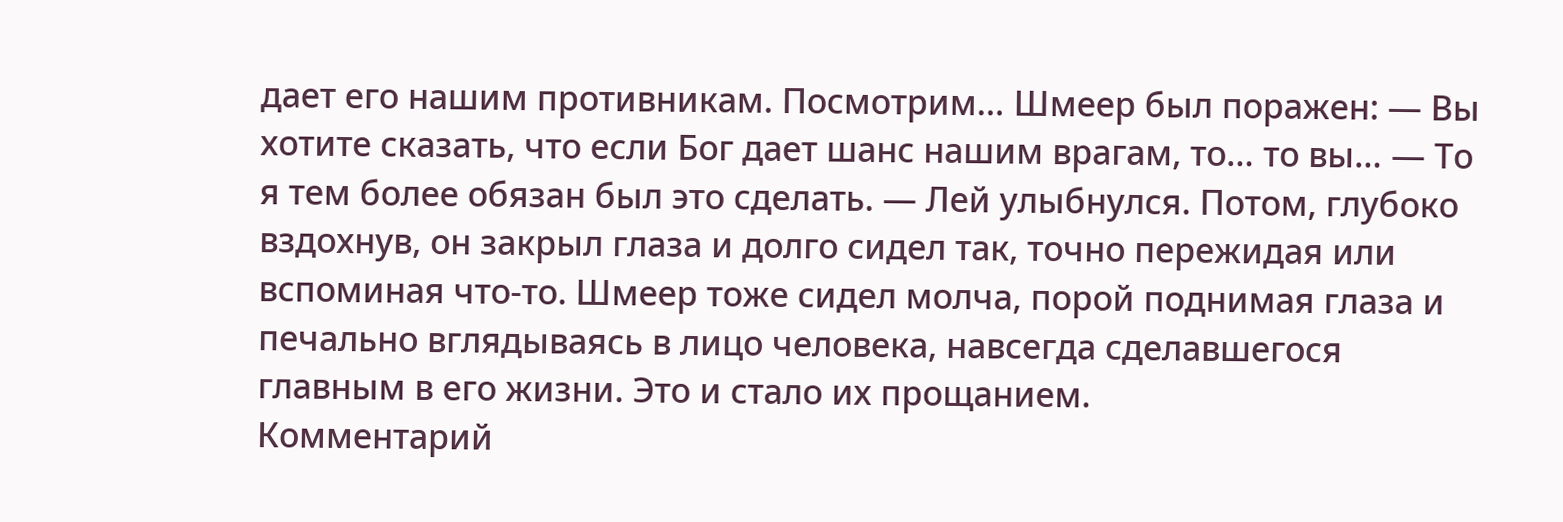дает его нашим противникам. Посмотрим… Шмеер был поражен: — Вы хотите сказать, что если Бог дает шанс нашим врагам, то… то вы… — То я тем более обязан был это сделать. — Лей улыбнулся. Потом, глубоко вздохнув, он закрыл глаза и долго сидел так, точно пережидая или вспоминая что-то. Шмеер тоже сидел молча, порой поднимая глаза и печально вглядываясь в лицо человека, навсегда сделавшегося главным в его жизни. Это и стало их прощанием.
Комментарий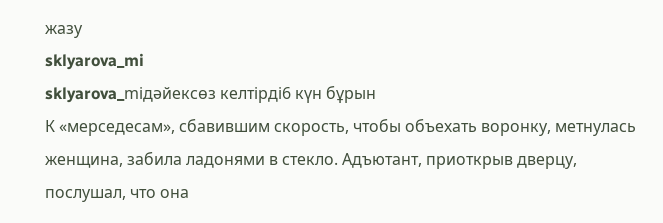жазу
sklyarova_mi
sklyarova_miдәйексөз келтірді6 күн бұрын
К «мерседесам», сбавившим скорость, чтобы объехать воронку, метнулась женщина, забила ладонями в стекло. Адъютант, приоткрыв дверцу, послушал, что она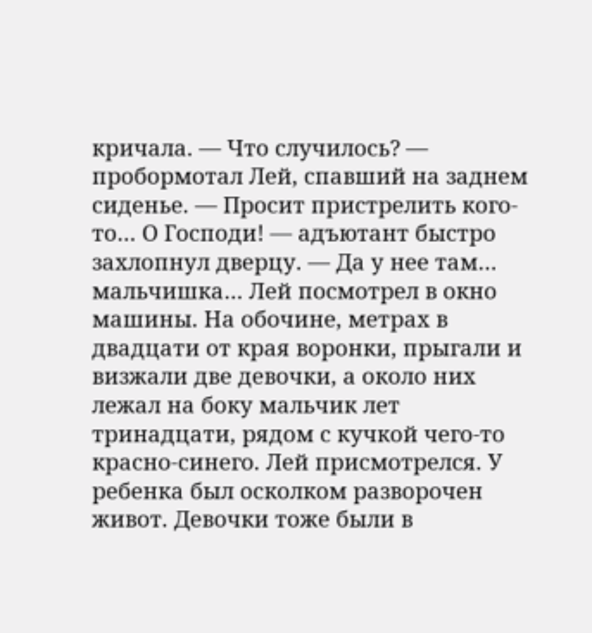кричала. — Что случилось? — пробормотал Лей, спавший на заднем сиденье. — Просит пристрелить кого-то… О Господи! — адъютант быстро захлопнул дверцу. — Да у нее там… мальчишка… Лей посмотрел в окно машины. На обочине, метрах в двадцати от края воронки, прыгали и визжали две девочки, а около них лежал на боку мальчик лет тринадцати, рядом с кучкой чего-то красно-синего. Лей присмотрелся. У ребенка был осколком разворочен живот. Девочки тоже были в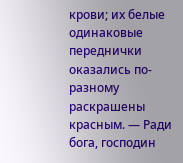крови; их белые одинаковые переднички оказались по-разному раскрашены красным. — Ради бога, господин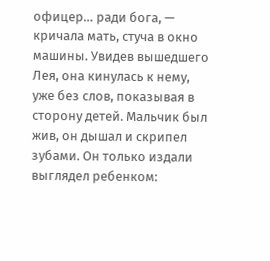офицер… ради бога, — кричала мать, стуча в окно машины. Увидев вышедшего Лея, она кинулась к нему, уже без слов, показывая в сторону детей. Мальчик был жив, он дышал и скрипел зубами. Он только издали выглядел ребенком: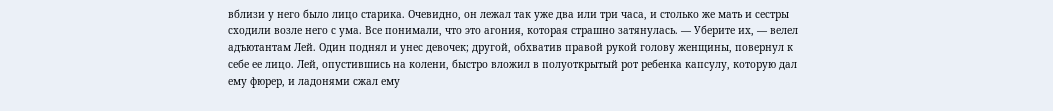вблизи у него было лицо старика. Очевидно, он лежал так уже два или три часа, и столько же мать и сестры сходили возле него с ума. Все понимали, что это агония, которая страшно затянулась. — Уберите их, — велел адъютантам Лей. Один поднял и унес девочек; другой, обхватив правой рукой голову женщины, повернул к себе ее лицо. Лей, опустившись на колени, быстро вложил в полуоткрытый рот ребенка капсулу, которую дал ему фюрер, и ладонями сжал ему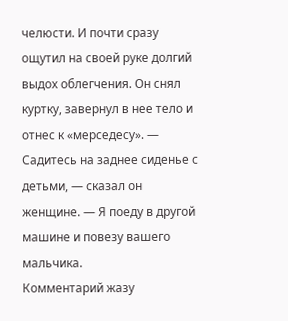челюсти. И почти сразу ощутил на своей руке долгий выдох облегчения. Он снял куртку, завернул в нее тело и отнес к «мерседесу». — Садитесь на заднее сиденье с детьми, — сказал он женщине. — Я поеду в другой машине и повезу вашего мальчика.
Комментарий жазу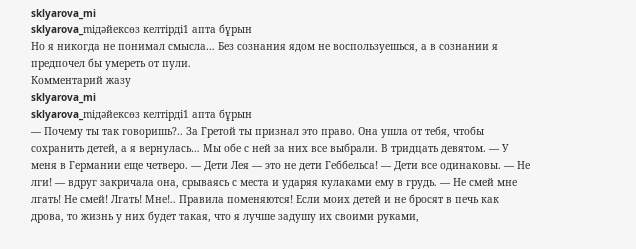sklyarova_mi
sklyarova_miдәйексөз келтірді1 апта бұрын
Но я никогда не понимал смысла… Без сознания ядом не воспользуешься, а в сознании я предпочел бы умереть от пули.
Комментарий жазу
sklyarova_mi
sklyarova_miдәйексөз келтірді1 апта бұрын
— Почему ты так говоришь?.. За Гретой ты признал это право. Она ушла от тебя, чтобы сохранить детей, а я вернулась… Мы обе с ней за них все выбрали. В тридцать девятом. — У меня в Германии еще четверо. — Дети Лея — это не дети Геббельса! — Дети все одинаковы. — Не лги! — вдруг закричала она, срываясь с места и ударяя кулаками ему в грудь. — Не смей мне лгать! Не смей! Лгать! Мне!.. Правила поменяются! Если моих детей и не бросят в печь как дрова, то жизнь у них будет такая, что я лучше задушу их своими руками,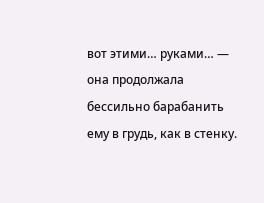вот этими… руками… — она продолжала бессильно барабанить ему в грудь, как в стенку.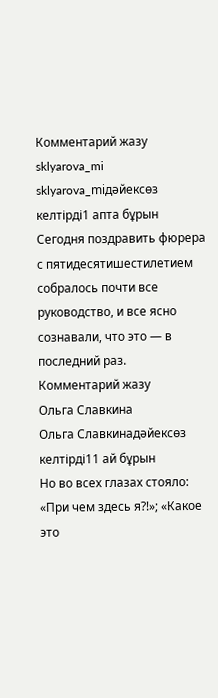Комментарий жазу
sklyarova_mi
sklyarova_miдәйексөз келтірді1 апта бұрын
Сегодня поздравить фюрера с пятидесятишестилетием собралось почти все руководство, и все ясно сознавали, что это — в последний раз.
Комментарий жазу
Ольга Славкина
Ольга Славкинадәйексөз келтірді11 ай бұрын
Но во всех глазах стояло: «При чем здесь я?!»; «Какое это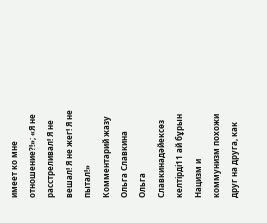имеет ко мне отношение?!»; «Я не расстреливал! Я не вешал! Я не жег! Я не пытал!»
Комментарий жазу
Ольга Славкина
Ольга Славкинадәйексөз келтірді11 ай бұрын
Нацизм и коммунизм похожи друг на друга, как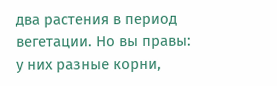два растения в период вегетации. Но вы правы: у них разные корни,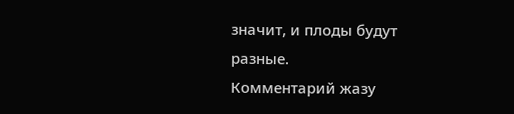значит, и плоды будут разные.
Комментарий жазу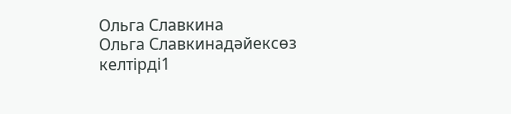Ольга Славкина
Ольга Славкинадәйексөз келтірді1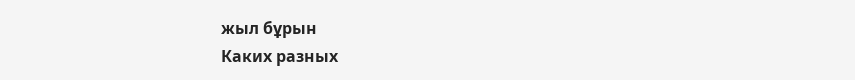жыл бұрын
Каких разных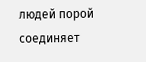людей порой соединяет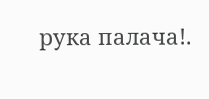рука палача!.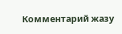Комментарий жазу